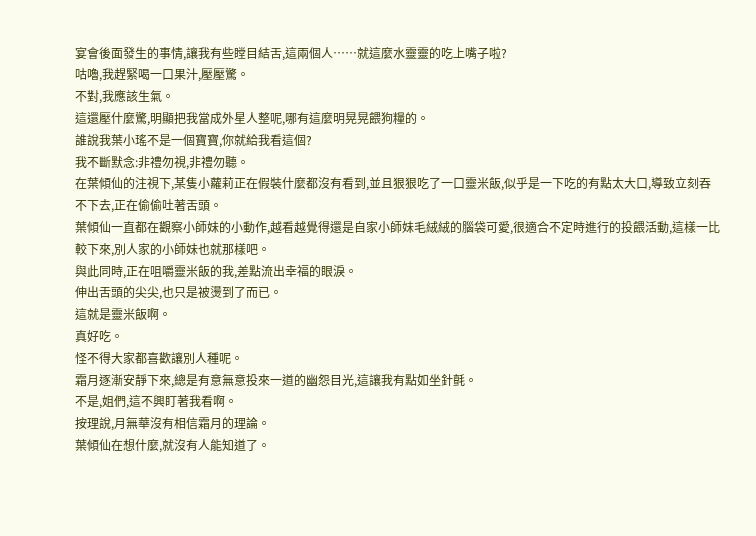宴會後面發生的事情,讓我有些瞠目結舌,這兩個人……就這麼水靈靈的吃上嘴子啦?
咕嚕,我趕緊喝一口果汁,壓壓驚。
不對,我應該生氣。
這還壓什麼驚,明顯把我當成外星人整呢,哪有這麼明晃晃餵狗糧的。
誰說我葉小瑤不是一個寶寶,你就給我看這個?
我不斷默念:非禮勿視,非禮勿聽。
在葉傾仙的注視下,某隻小蘿莉正在假裝什麼都沒有看到,並且狠狠吃了一口靈米飯,似乎是一下吃的有點太大口,導致立刻吞不下去,正在偷偷吐著舌頭。
葉傾仙一直都在觀察小師妹的小動作,越看越覺得還是自家小師妹毛絨絨的腦袋可愛,很適合不定時進行的投餵活動,這樣一比較下來,別人家的小師妹也就那樣吧。
與此同時,正在咀嚼靈米飯的我,差點流出幸福的眼淚。
伸出舌頭的尖尖,也只是被燙到了而已。
這就是靈米飯啊。
真好吃。
怪不得大家都喜歡讓別人種呢。
霜月逐漸安靜下來,總是有意無意投來一道的幽怨目光,這讓我有點如坐針氈。
不是,姐們,這不興盯著我看啊。
按理說,月無華沒有相信霜月的理論。
葉傾仙在想什麼,就沒有人能知道了。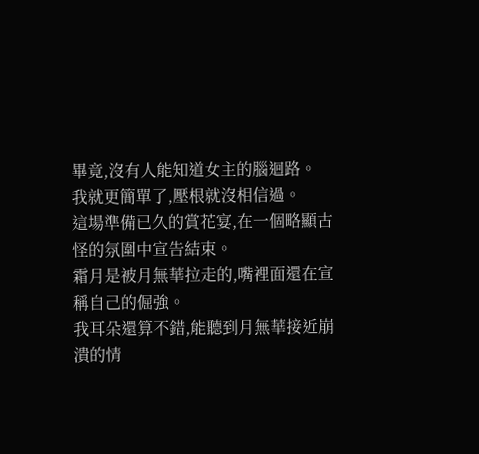畢竟,沒有人能知道女主的腦迴路。
我就更簡單了,壓根就沒相信過。
這場準備已久的賞花宴,在一個略顯古怪的氛圍中宣告結束。
霜月是被月無華拉走的,嘴裡面還在宣稱自己的倔強。
我耳朵還算不錯,能聽到月無華接近崩潰的情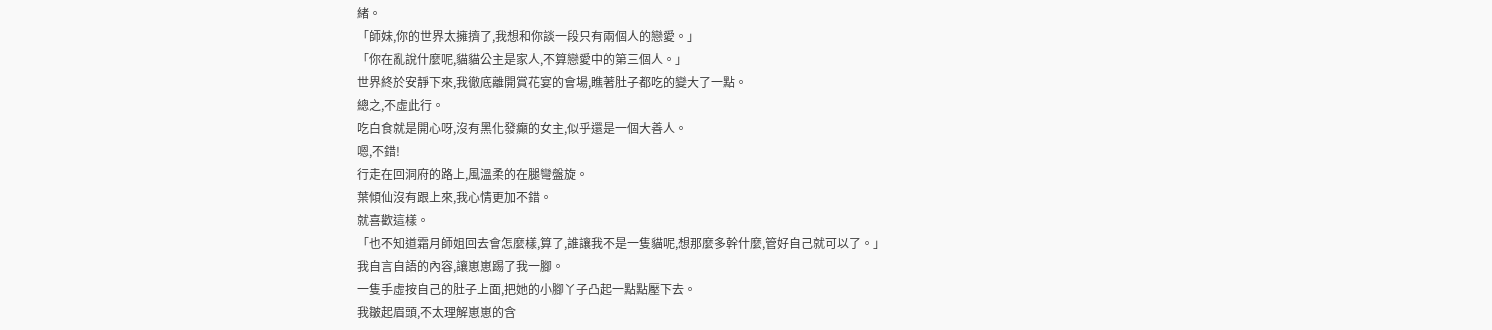緒。
「師妹,你的世界太擁擠了,我想和你談一段只有兩個人的戀愛。」
「你在亂說什麼呢,貓貓公主是家人,不算戀愛中的第三個人。」
世界終於安靜下來,我徹底離開賞花宴的會場,瞧著肚子都吃的變大了一點。
總之,不虛此行。
吃白食就是開心呀,沒有黑化發癲的女主,似乎還是一個大善人。
嗯,不錯!
行走在回洞府的路上,風溫柔的在腿彎盤旋。
葉傾仙沒有跟上來,我心情更加不錯。
就喜歡這樣。
「也不知道霜月師姐回去會怎麼樣,算了,誰讓我不是一隻貓呢,想那麼多幹什麼,管好自己就可以了。」
我自言自語的內容,讓崽崽踢了我一腳。
一隻手虛按自己的肚子上面,把她的小腳丫子凸起一點點壓下去。
我皺起眉頭,不太理解崽崽的含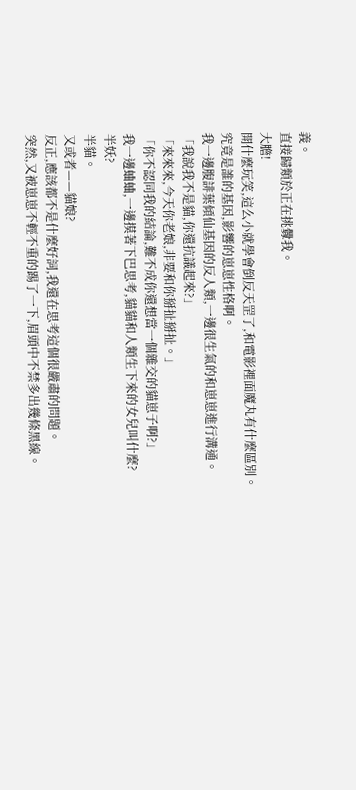義。
直接歸類於正在挑釁我。
大膽!
開什麼玩笑,這么小就學會倒反天罡了,和電影裡面魔丸有什麼區別。
究竟是誰的基因,影響的崽崽性格啊。
我一邊腹誹葉傾仙基因的反人類,一邊很生氣的和崽崽進行溝通。
「我說我不是貓,你還抗議起來?」
「來來來,今天你老娘,非要和你掰扯掰扯。」
「你不認同我的結論,難不成你還想當一個雜交的貓崽子啊?」
我一邊蛐蛐,一邊摸著下巴思考,貓貓和人類生下來的女兒叫什麼?
半妖?
半貓。
又或者——貓娘?
反正,應該都不是什麼好詞,我還在思考這個很嚴肅的問題。
突然,又被崽崽不輕不重的踢了一下,眉頭中不禁多出幾條黑線。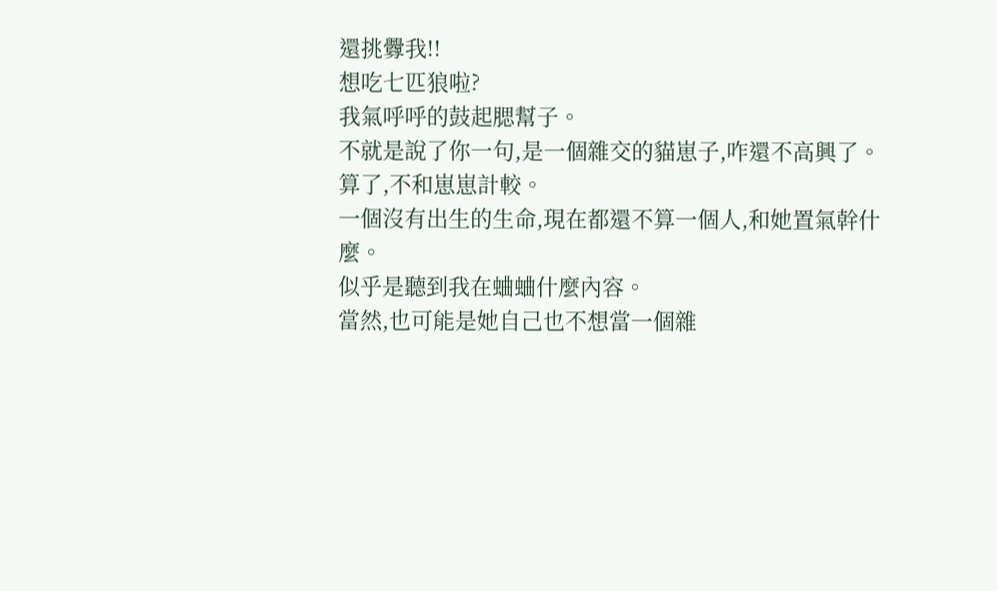還挑釁我!!
想吃七匹狼啦?
我氣呼呼的鼓起腮幫子。
不就是說了你一句,是一個雜交的貓崽子,咋還不高興了。
算了,不和崽崽計較。
一個沒有出生的生命,現在都還不算一個人,和她置氣幹什麼。
似乎是聽到我在蛐蛐什麼內容。
當然,也可能是她自己也不想當一個雜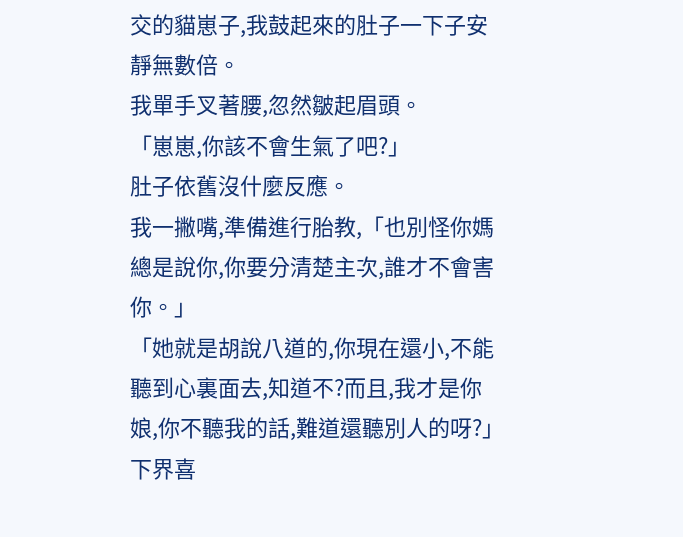交的貓崽子,我鼓起來的肚子一下子安靜無數倍。
我單手叉著腰,忽然皺起眉頭。
「崽崽,你該不會生氣了吧?」
肚子依舊沒什麼反應。
我一撇嘴,準備進行胎教,「也別怪你媽總是說你,你要分清楚主次,誰才不會害你。」
「她就是胡說八道的,你現在還小,不能聽到心裏面去,知道不?而且,我才是你娘,你不聽我的話,難道還聽別人的呀?」
下界喜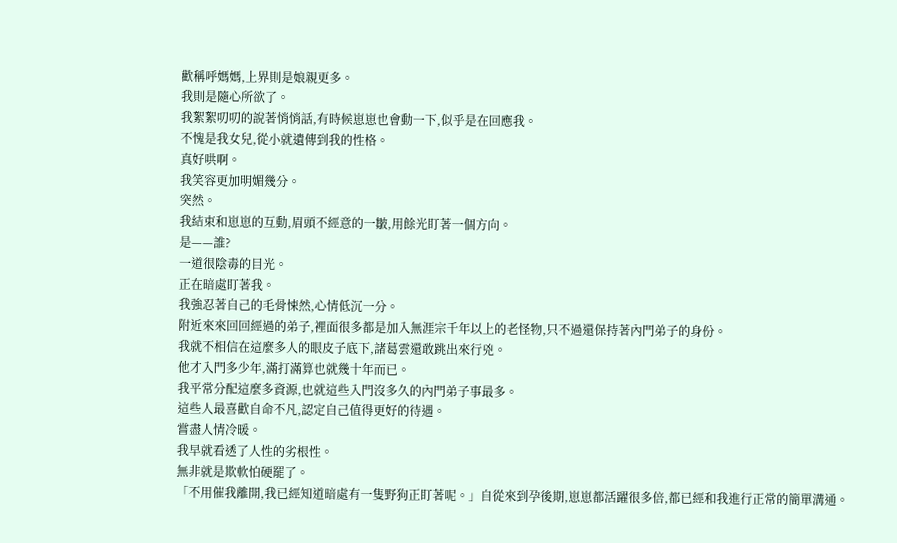歡稱呼媽媽,上界則是娘親更多。
我則是隨心所欲了。
我絮絮叨叨的說著悄悄話,有時候崽崽也會動一下,似乎是在回應我。
不愧是我女兒,從小就遺傳到我的性格。
真好哄啊。
我笑容更加明媚幾分。
突然。
我結束和崽崽的互動,眉頭不經意的一皺,用餘光盯著一個方向。
是——誰?
一道很陰毒的目光。
正在暗處盯著我。
我強忍著自己的毛骨悚然,心情低沉一分。
附近來來回回經過的弟子,裡面很多都是加入無涯宗千年以上的老怪物,只不過還保持著內門弟子的身份。
我就不相信在這麼多人的眼皮子底下,諸葛雲還敢跳出來行兇。
他才入門多少年,滿打滿算也就幾十年而已。
我平常分配這麼多資源,也就這些入門沒多久的內門弟子事最多。
這些人最喜歡自命不凡,認定自己值得更好的待遇。
嘗盡人情冷暖。
我早就看透了人性的劣根性。
無非就是欺軟怕硬罷了。
「不用催我離開,我已經知道暗處有一隻野狗正盯著呢。」自從來到孕後期,崽崽都活躍很多倍,都已經和我進行正常的簡單溝通。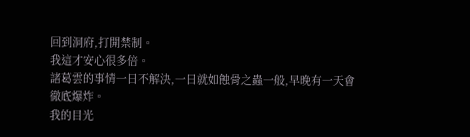回到洞府,打開禁制。
我這才安心很多倍。
諸葛雲的事情一日不解決,一日就如蝕骨之蟲一般,早晚有一天會徹底爆炸。
我的目光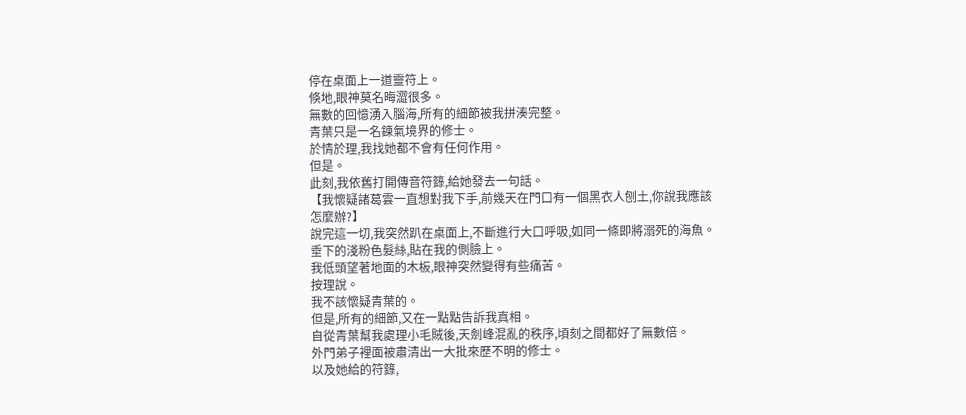停在桌面上一道靈符上。
倏地,眼神莫名晦澀很多。
無數的回憶湧入腦海,所有的細節被我拼湊完整。
青葉只是一名鍊氣境界的修士。
於情於理,我找她都不會有任何作用。
但是。
此刻,我依舊打開傳音符籙,給她發去一句話。
【我懷疑諸葛雲一直想對我下手,前幾天在門口有一個黑衣人刨土,你說我應該怎麼辦?】
說完這一切,我突然趴在桌面上,不斷進行大口呼吸,如同一條即將溺死的海魚。
垂下的淺粉色髮絲,貼在我的側臉上。
我低頭望著地面的木板,眼神突然變得有些痛苦。
按理說。
我不該懷疑青葉的。
但是,所有的細節,又在一點點告訴我真相。
自從青葉幫我處理小毛賊後,天劍峰混亂的秩序,頃刻之間都好了無數倍。
外門弟子裡面被肅清出一大批來歷不明的修士。
以及她給的符籙,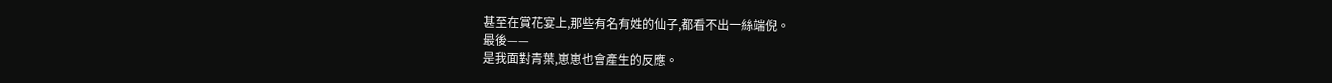甚至在賞花宴上,那些有名有姓的仙子,都看不出一絲端倪。
最後——
是我面對青葉,崽崽也會產生的反應。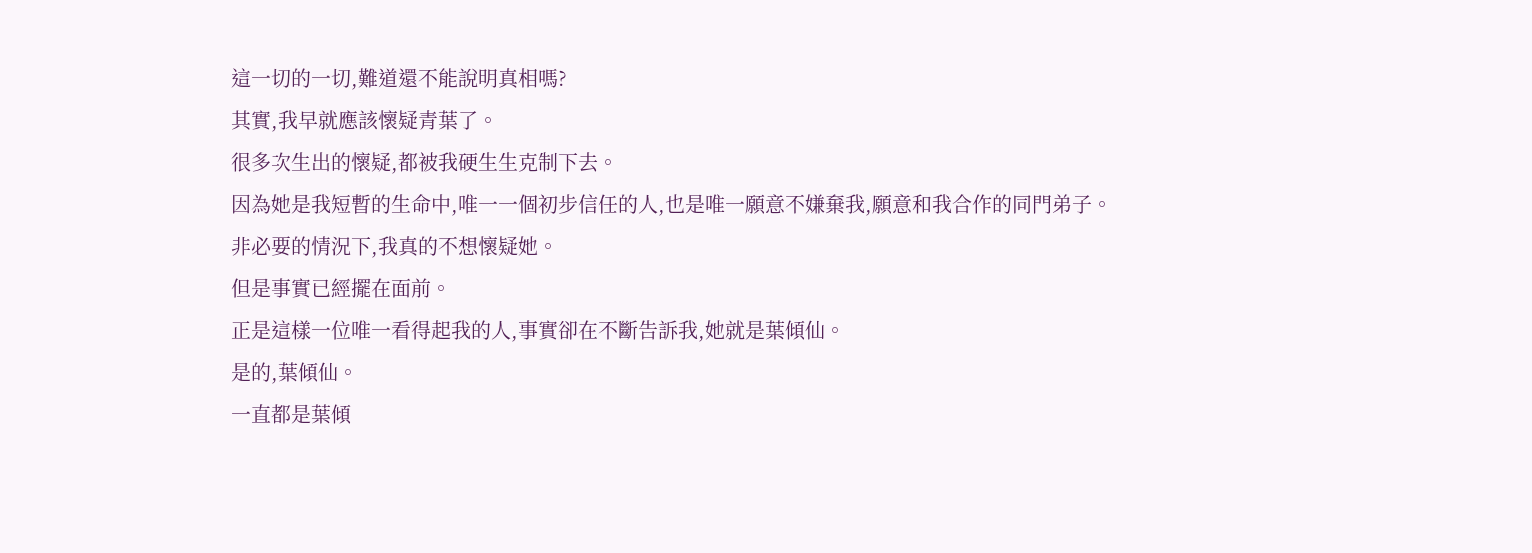這一切的一切,難道還不能說明真相嗎?
其實,我早就應該懷疑青葉了。
很多次生出的懷疑,都被我硬生生克制下去。
因為她是我短暫的生命中,唯一一個初步信任的人,也是唯一願意不嫌棄我,願意和我合作的同門弟子。
非必要的情況下,我真的不想懷疑她。
但是事實已經擺在面前。
正是這樣一位唯一看得起我的人,事實卻在不斷告訴我,她就是葉傾仙。
是的,葉傾仙。
一直都是葉傾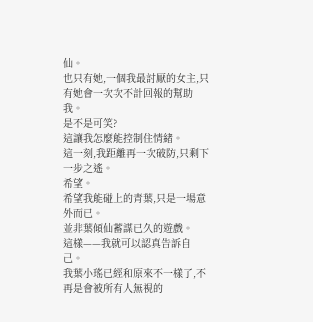仙。
也只有她,一個我最討厭的女主,只有她會一次次不計回報的幫助我。
是不是可笑?
這讓我怎麼能控制住情緒。
這一刻,我距離再一次破防,只剩下一步之遙。
希望。
希望我能碰上的青葉,只是一場意外而已。
並非葉傾仙蓄謀已久的遊戲。
這樣——我就可以認真告訴自己。
我葉小瑤已經和原來不一樣了,不再是會被所有人無視的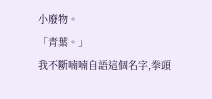小廢物。
「青葉。」
我不斷喃喃自語這個名字,拳頭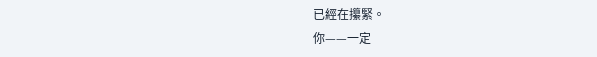已經在攥緊。
你——一定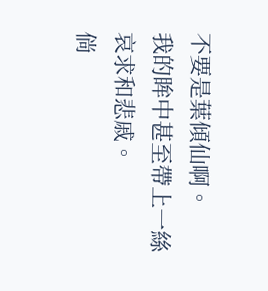不要是葉傾仙啊。
我的眸中甚至帶上一絲哀求和悲戚。
倘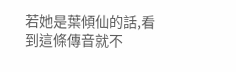若她是葉傾仙的話,看到這條傳音就不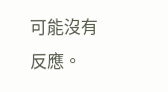可能沒有反應。